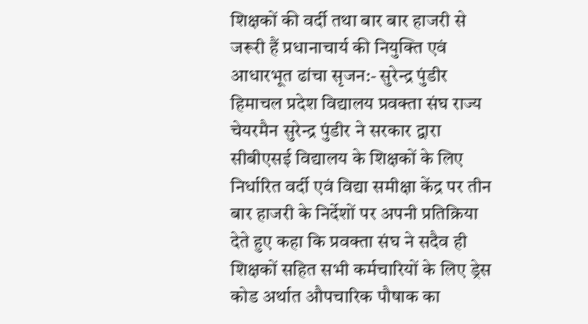शिक्षकों की वर्दी तथा बार बार हाजरी से जरूरी हैं प्रधानाचार्य की नियुक्ति एवं आधारभूत ढांचा सृजन:- सुरेन्द्र पुंडीर
हिमाचल प्रदेश विद्यालय प्रवक्ता संघ राज्य चेयरमैन सुरेन्द्र पुंडीर ने सरकार द्वारा सीबीएसई विद्यालय के शिक्षकों के लिए निर्धारित वर्दी एवं विद्या समीक्षा केंद्र पर तीन बार हाजरी के निर्देशों पर अपनी प्रतिक्रिया देते हुए कहा कि प्रवक्ता संघ ने सदैव ही शिक्षकों सहित सभी कर्मचारियों के लिए ड्रेस कोड अर्थात औपचारिक पौषाक का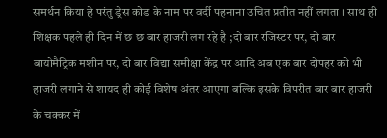समर्थन किया हे परंतु ड्रेस कोड के नाम पर वर्दी पहनाना उचित प्रतीत नहीं लगता । साथ ही शिक्षक पहले ही दिन में छ छ बार हाजरी लग रहे है ;दो बार रजिस्टर पर, दो बार बायोमैट्रिक मशीन पर, दो बार विद्या समीक्षा केंद्र पर आदि अब एक बार दोपहर को भी हाजरी लगाने से शायद ही कोई विशेष अंतर आएगा बल्कि इसके विपरीत बार बार हाजरी के चक्कर में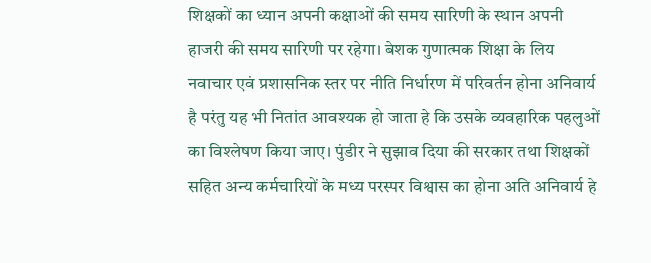शिक्षकों का ध्यान अपनी कक्षाओं की समय सारिणी के स्थान अपनी हाजरी की समय सारिणी पर रहेगा। बेशक गुणात्मक शिक्षा के लिय नवाचार एवं प्रशासनिक स्तर पर नीति निर्धारण में परिवर्तन होना अनिवार्य है परंतु यह भी नितांत आवश्यक हो जाता हे कि उसके व्यवहारिक पहलुओं का विश्लेषण किया जाए। पुंडीर ने सुझाव दिया की सरकार तथा शिक्षकों सहित अन्य कर्मचारियों के मध्य परस्पर विश्वास का होना अति अनिवार्य हे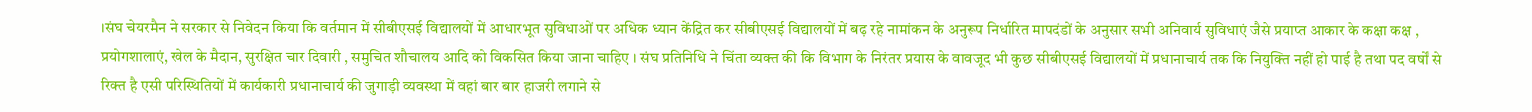।संघ चेयरमैन ने सरकार से निवेदन किया कि वर्तमान में सीबीएसई विद्यालयों में आधारभूत सुविधाओं पर अधिक ध्यान केंद्रित कर सीबीएसई विद्यालयों में बढ़ रहे नामांकन के अनुरूप निर्धारित मापदंडों के अनुसार सभी अनिवार्य सुविधाएं जैसे प्रयाप्त आकार के कक्षा कक्ष , प्रयोगशालाएं, खेल के मैदान, सुरक्षित चार दिवारी , समुचित शौचालय आदि को विकसित किया जाना चाहिए । संघ प्रतिनिधि ने चिंता व्यक्त की कि विभाग के निरंतर प्रयास के वावजूद भी कुछ सीबीएसई विद्यालयों में प्रधानाचार्य तक कि नियुक्ति नहीं हो पाई है तथा पद वर्षों से रिक्त है एसी परिस्थितियों में कार्यकारी प्रधानाचार्य की जुगाड़ी व्यवस्था में वहां बार बार हाजरी लगाने से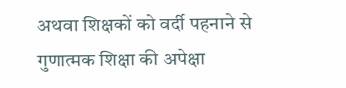अथवा शिक्षकों को वर्दी पहनाने से गुणात्मक शिक्षा की अपेक्षा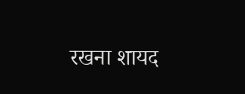रखना शायद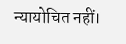न्यायोचित नहीं।